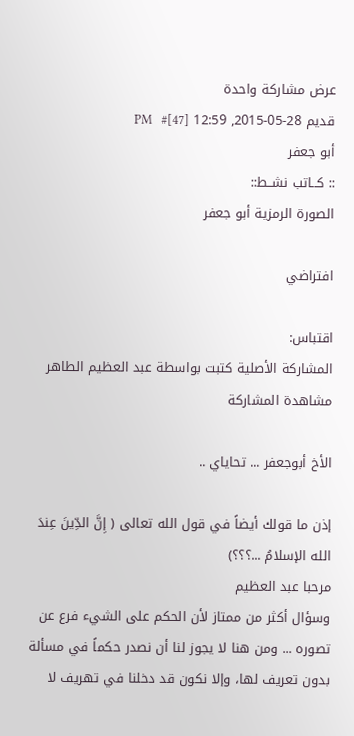عرض مشاركة واحدة
قديم 28-05-2015, 12:59 PM   #[47]
أبو جعفر
:: كــاتب نشــط::
الصورة الرمزية أبو جعفر

افتراضي

اقتباس:
المشاركة الأصلية كتبت بواسطة عبد العظيم الطاهر مشاهدة المشاركة

الأخ أبوجعفر ... تحاياي ..

إذن ما قولك أيضاً في قول الله تعالى ( إِنَّ الدِّينَ عِندَ الله الإسلامُ ...؟؟؟)
مرحبا عبد العظيم
وسؤال أكثر من ممتاز لأن الحكم على الشيء فرع عن تصوره ... ومن هنا لا يجوز لنا أن نصدر حكماً في مسألة بدون تعريف لها، وإلا نكون قد دخلنا في تهريف لا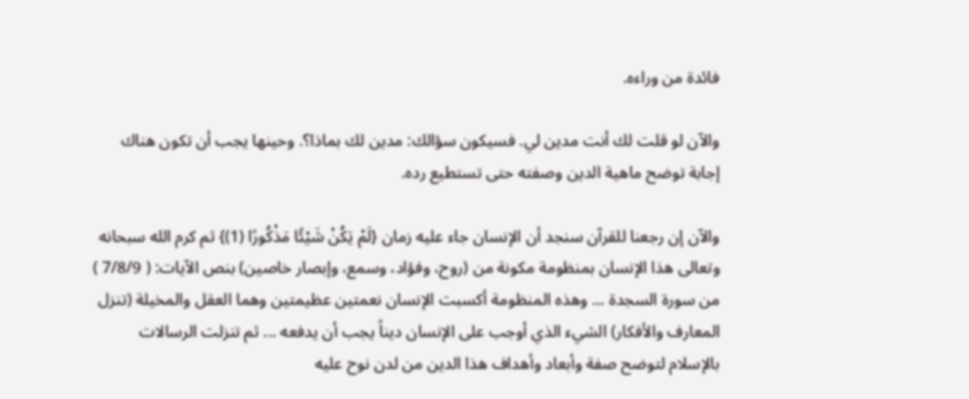فائدة من وراءه.

والآن لو قلت لك أنت مدين لي. فسيكون سؤالك: مدين لك بماذا؟. وحينها يجب أن تكون هناك إجابة توضح ماهية الدين وصفته حتى تستطيع رده.

والآن إن رجعنا للقرآن سنجد أن الإنسان جاء عليه زمان {لَمْ يَكُنْ شَيْئًا مَذْكُورًا (1)} ثم كرم الله سبحانه وتعالى هذا الإنسان بمنظومة مكونة من (روح، وفؤاد، وسمع، وإبصار خاصين) بنص الآيات: ( 7/8/9 ) من سورة السجدة ... وهذه المنظومة أكسبت الإنسان نعمتين عظيمتين وهما العقل والمخيلة (تنزل المعارف والأفكار) الشيء الذي أوجب على الإنسان ديناً يجب أن يدفعه ... ثم تنزلت الرسالات بالإسلام لتوضح صفة وأبعاد وأهداف هذا الدين من لدن نوح عليه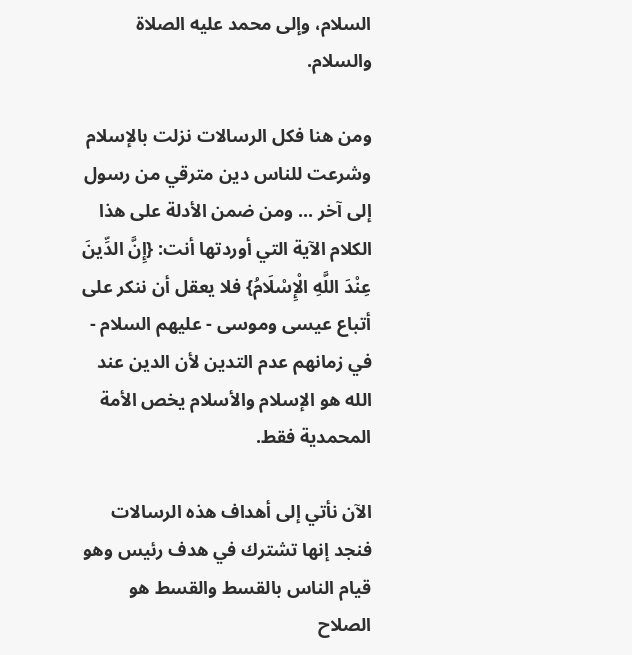السلام، وإلى محمد عليه الصلاة والسلام.

ومن هنا فكل الرسالات نزلت بالإسلام وشرعت للناس دين مترقي من رسول إلى آخر ... ومن ضمن الأدلة على هذا الكلام الآية التي أوردتها أنت: {إِنَّ الدِّينَ عِنْدَ اللَّهِ الْإِسْلَامُ} فلا يعقل أن ننكر على أتباع عيسى وموسى - عليهم السلام - في زمانهم عدم التدين لأن الدين عند الله هو الإسلام والأسلام يخص الأمة المحمدية فقط.

الآن نأتي إلى أهداف هذه الرسالات فنجد إنها تشترك في هدف رئيس وهو قيام الناس بالقسط والقسط هو الصلاح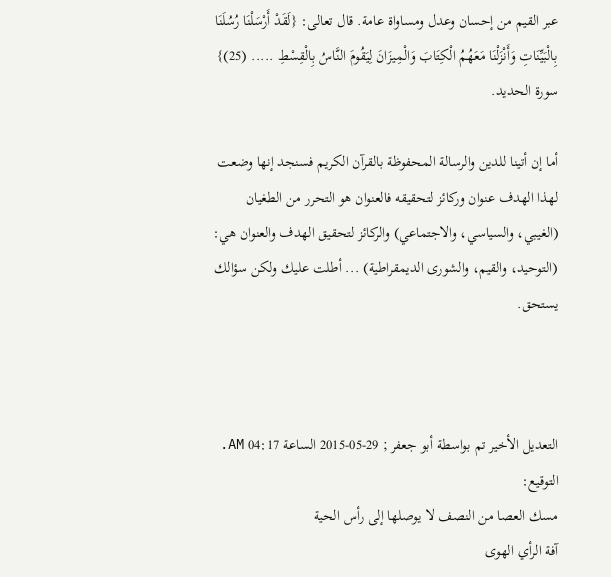عبر القيم من إحسان وعدل ومساواة عامة. قال تعالى: {لَقَدْ أَرْسَلْنَا رُسُلَنَا بِالْبَيِّنَاتِ وَأَنْزَلْنَا مَعَهُمُ الْكِتَابَ وَالْمِيزَانَ لِيَقُومَ النَّاسُ بِالْقِسْطِ ..... (25)} سورة الحديد.

أما إن أتينا للدين والرسالة المحفوظة بالقرآن الكريم فسنجد إنها وضعت لهذا الهدف عنوان وركائز لتحقيقه فالعنوان هو التحرر من الطغيان (الغيبي، والسياسي، والاجتماعي) والركائز لتحقيق الهدف والعنوان هي: (التوحيد، والقيم، والشورى الديمقراطية) ... أطلت عليك ولكن سؤالك يستحق.



التعديل الأخير تم بواسطة أبو جعفر ; 29-05-2015 الساعة 04:17 AM.
التوقيع:
مسك العصا من النصف لا يوصلها إلى رأس الحية
آفة الرأي الهوى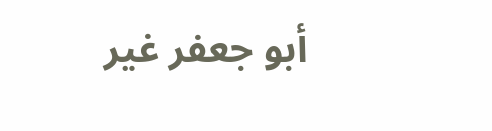أبو جعفر غير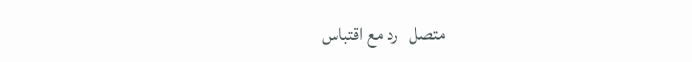متصل   رد مع اقتباس